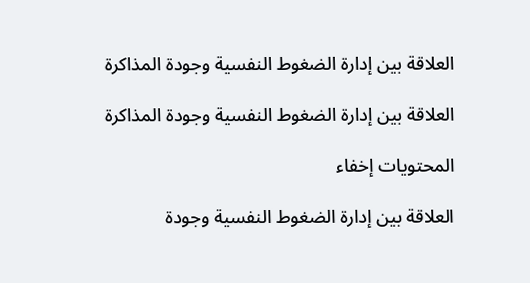العلاقة بين إدارة الضغوط النفسية وجودة المذاكرة

العلاقة بين إدارة الضغوط النفسية وجودة المذاكرة

المحتويات إخفاء

العلاقة بين إدارة الضغوط النفسية وجودة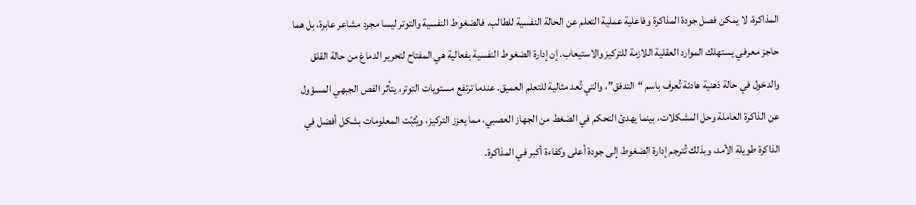المذاكرة، لا يمكن فصل جودة المذاكرة وفاعلية عملية التعلم عن الحالة النفسية للطالب. فالضغوط النفسية والتوتر ليسا مجرد مشاعر عابرة، بل هما حاجز معرفي يستهلك الموارد العقلية اللازمة للتركيز والاستيعاب. إن إدارة الضغوط النفسية بفعالية هي المفتاح لتحرير الدماغ من حالة القلق والدخول في حالة ذهنية هادئة تُعرف باسم “التدفق”، والتي تُعد مثالية للتعلم العميق. عندما ترتفع مستويات التوتر، يتأثر الفص الجبهي المسؤول عن الذاكرة العاملة وحل المشكلات، بينما يهدئ التحكم في الضغط من الجهاز العصبي، مما يعزز التركيز، ويُثبّت المعلومات بشكل أفضل في الذاكرة طويلة الأمد، وبذلك تُترجم إدارة الضغوط إلى جودة أعلى وكفاءة أكبر في المذاكرة.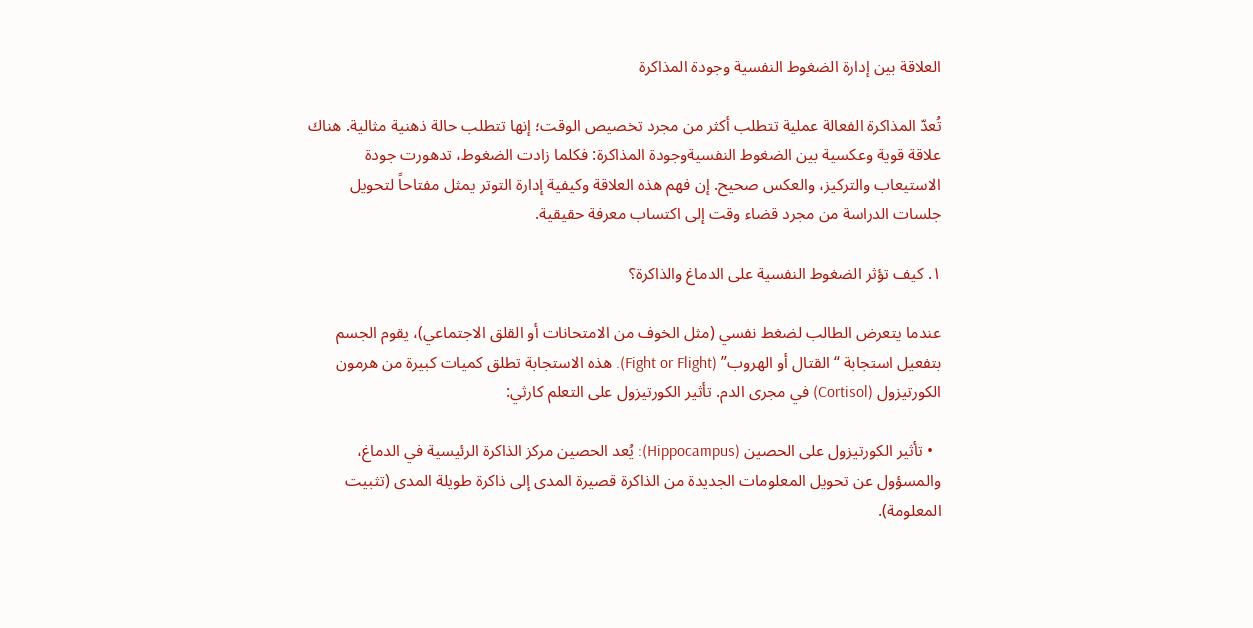العلاقة بين إدارة الضغوط النفسية وجودة المذاكرة

تُعدّ المذاكرة الفعالة عملية تتطلب أكثر من مجرد تخصيص الوقت؛ إنها تتطلب حالة ذهنية مثالية. هناك علاقة قوية وعكسية بين الضغوط النفسيةوجودة المذاكرة: فكلما زادت الضغوط، تدهورت جودة الاستيعاب والتركيز، والعكس صحيح. إن فهم هذه العلاقة وكيفية إدارة التوتر يمثل مفتاحاً لتحويل جلسات الدراسة من مجرد قضاء وقت إلى اكتساب معرفة حقيقية.

١. كيف تؤثر الضغوط النفسية على الدماغ والذاكرة؟

عندما يتعرض الطالب لضغط نفسي (مثل الخوف من الامتحانات أو القلق الاجتماعي)، يقوم الجسم بتفعيل استجابة “القتال أو الهروب” (Fight or Flight). هذه الاستجابة تطلق كميات كبيرة من هرمون الكورتيزول (Cortisol) في مجرى الدم. تأثير الكورتيزول على التعلم كارثي:

  • تأثير الكورتيزول على الحصين (Hippocampus): يُعد الحصين مركز الذاكرة الرئيسية في الدماغ، والمسؤول عن تحويل المعلومات الجديدة من الذاكرة قصيرة المدى إلى ذاكرة طويلة المدى (تثبيت المعلومة).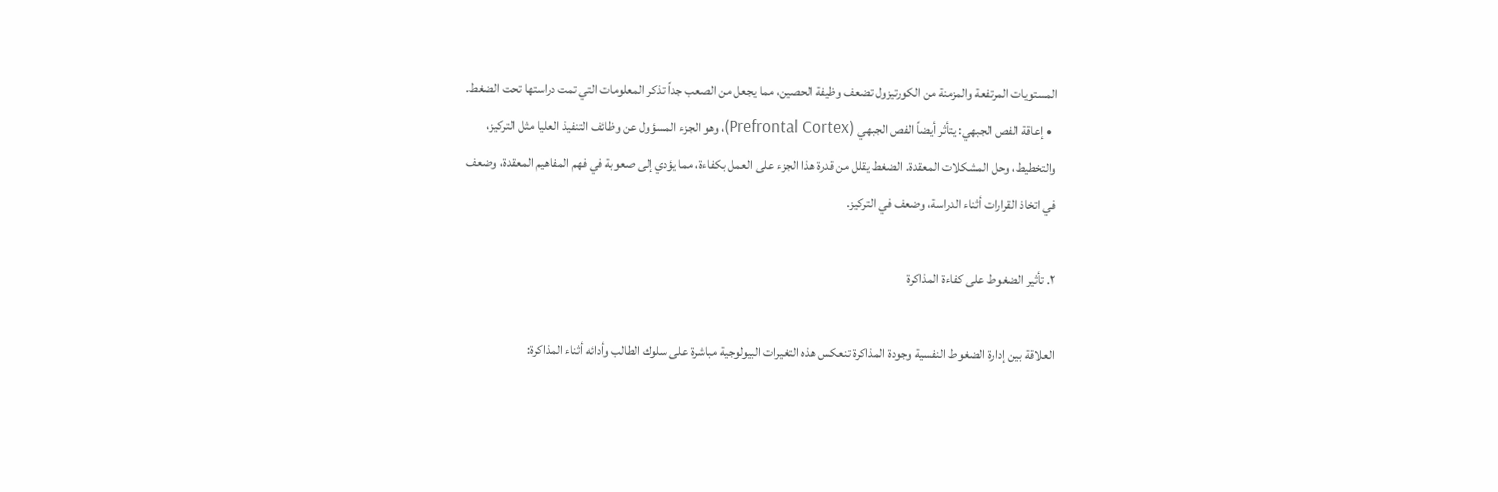المستويات المرتفعة والمزمنة من الكورتيزول تضعف وظيفة الحصين، مما يجعل من الصعب جداً تذكر المعلومات التي تمت دراستها تحت الضغط.
  • إعاقة الفص الجبهي: يتأثر أيضاً الفص الجبهي (Prefrontal Cortex)، وهو الجزء المسؤول عن وظائف التنفيذ العليا مثل التركيز، والتخطيط، وحل المشكلات المعقدة. الضغط يقلل من قدرة هذا الجزء على العمل بكفاءة، مما يؤدي إلى صعوبة في فهم المفاهيم المعقدة، وضعف في اتخاذ القرارات أثناء الدراسة، وضعف في التركيز.

٢. تأثير الضغوط على كفاءة المذاكرة

العلاقة بين إدارة الضغوط النفسية وجودة المذاكرة تنعكس هذه التغيرات البيولوجية مباشرة على سلوك الطالب وأدائه أثناء المذاكرة: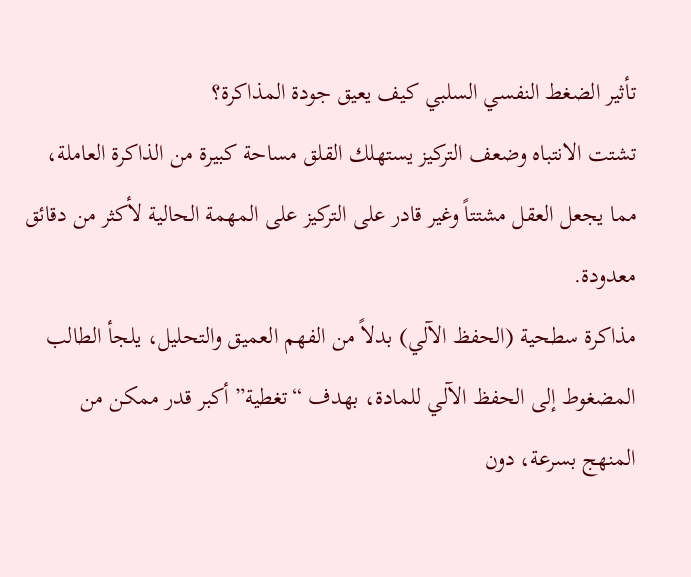تأثير الضغط النفسي السلبي كيف يعيق جودة المذاكرة؟
تشتت الانتباه وضعف التركيز يستهلك القلق مساحة كبيرة من الذاكرة العاملة، مما يجعل العقل مشتتاً وغير قادر على التركيز على المهمة الحالية لأكثر من دقائق معدودة.
مذاكرة سطحية (الحفظ الآلي) بدلاً من الفهم العميق والتحليل، يلجأ الطالب المضغوط إلى الحفظ الآلي للمادة، بهدف “تغطية” أكبر قدر ممكن من المنهج بسرعة، دون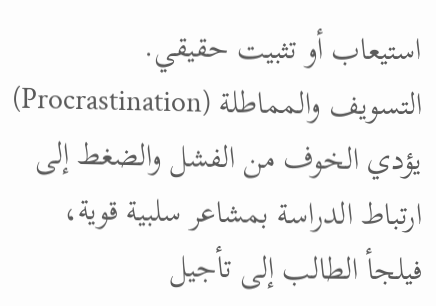استيعاب أو تثبيت حقيقي.
التسويف والمماطلة (Procrastination) يؤدي الخوف من الفشل والضغط إلى ارتباط الدراسة بمشاعر سلبية قوية، فيلجأ الطالب إلى تأجيل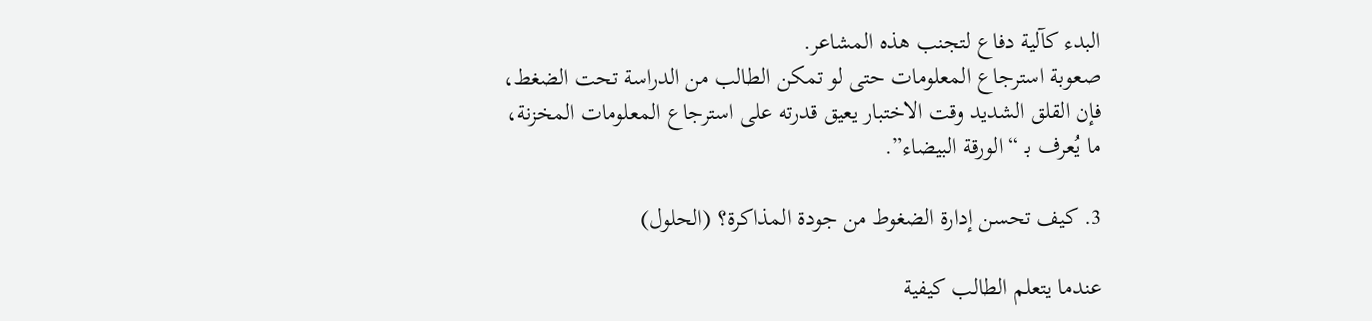البدء كآلية دفاع لتجنب هذه المشاعر.
صعوبة استرجاع المعلومات حتى لو تمكن الطالب من الدراسة تحت الضغط، فإن القلق الشديد وقت الاختبار يعيق قدرته على استرجاع المعلومات المخزنة، ما يُعرف بـ “الورقة البيضاء”.

3. كيف تحسن إدارة الضغوط من جودة المذاكرة؟ (الحلول)

عندما يتعلم الطالب كيفية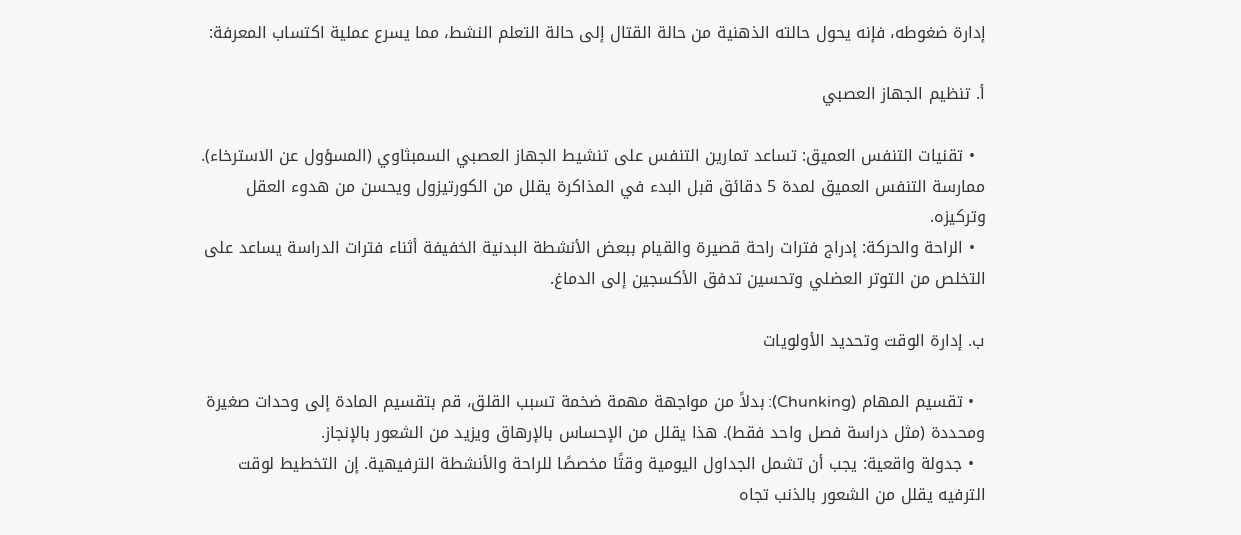إدارة ضغوطه، فإنه يحول حالته الذهنية من حالة القتال إلى حالة التعلم النشط، مما يسرع عملية اكتساب المعرفة:

أ. تنظيم الجهاز العصبي

  • تقنيات التنفس العميق: تساعد تمارين التنفس على تنشيط الجهاز العصبي السمبثاوي (المسؤول عن الاسترخاء). ممارسة التنفس العميق لمدة 5 دقائق قبل البدء في المذاكرة يقلل من الكورتيزول ويحسن من هدوء العقل وتركيزه.
  • الراحة والحركة: إدراج فترات راحة قصيرة والقيام ببعض الأنشطة البدنية الخفيفة أثناء فترات الدراسة يساعد على التخلص من التوتر العضلي وتحسين تدفق الأكسجين إلى الدماغ.

ب. إدارة الوقت وتحديد الأولويات

  • تقسيم المهام (Chunking): بدلاً من مواجهة مهمة ضخمة تسبب القلق، قم بتقسيم المادة إلى وحدات صغيرة ومحددة (مثل دراسة فصل واحد فقط). هذا يقلل من الإحساس بالإرهاق ويزيد من الشعور بالإنجاز.
  • جدولة واقعية: يجب أن تشمل الجداول اليومية وقتًا مخصصًا للراحة والأنشطة الترفيهية. إن التخطيط لوقت الترفيه يقلل من الشعور بالذنب تجاه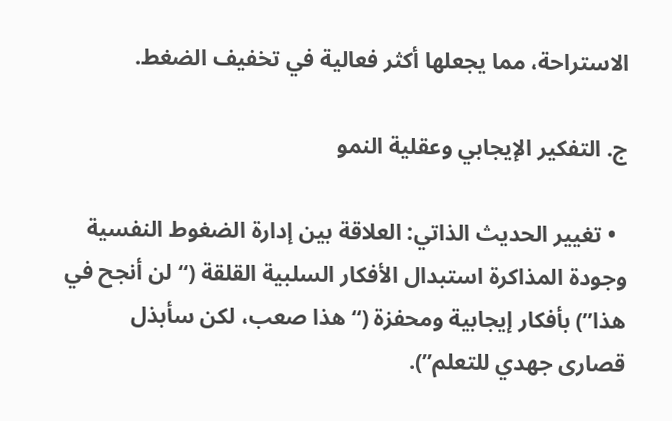الاستراحة، مما يجعلها أكثر فعالية في تخفيف الضغط.

ج. التفكير الإيجابي وعقلية النمو

  • تغيير الحديث الذاتي: العلاقة بين إدارة الضغوط النفسية وجودة المذاكرة استبدال الأفكار السلبية القلقة (“لن أنجح في هذا”) بأفكار إيجابية ومحفزة (“هذا صعب، لكن سأبذل قصارى جهدي للتعلم”).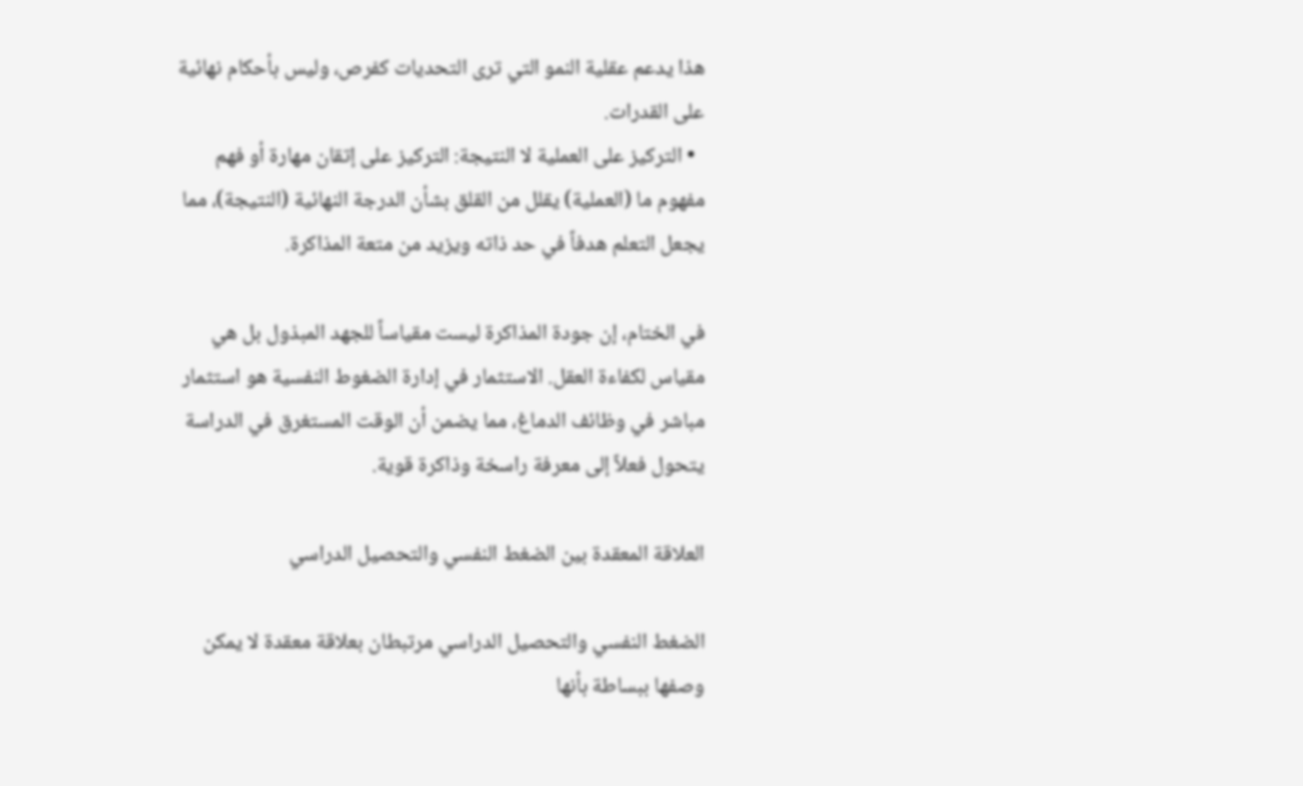هذا يدعم عقلية النمو التي ترى التحديات كفرص، وليس بأحكام نهائية على القدرات.
  • التركيز على العملية لا النتيجة: التركيز على إتقان مهارة أو فهم مفهوم ما (العملية) يقلل من القلق بشأن الدرجة النهائية (النتيجة)، مما يجعل التعلم هدفاً في حد ذاته ويزيد من متعة المذاكرة.

في الختام، إن جودة المذاكرة ليست مقياساً للجهد المبذول بل هي مقياس لكفاءة العقل. الاستثمار في إدارة الضغوط النفسية هو استثمار مباشر في وظائف الدماغ، مما يضمن أن الوقت المستغرق في الدراسة يتحول فعلاً إلى معرفة راسخة وذاكرة قوية.

العلاقة المعقدة بين الضغط النفسي والتحصيل الدراسي

الضغط النفسي والتحصيل الدراسي مرتبطان بعلاقة معقدة لا يمكن وصفها ببساطة بأنها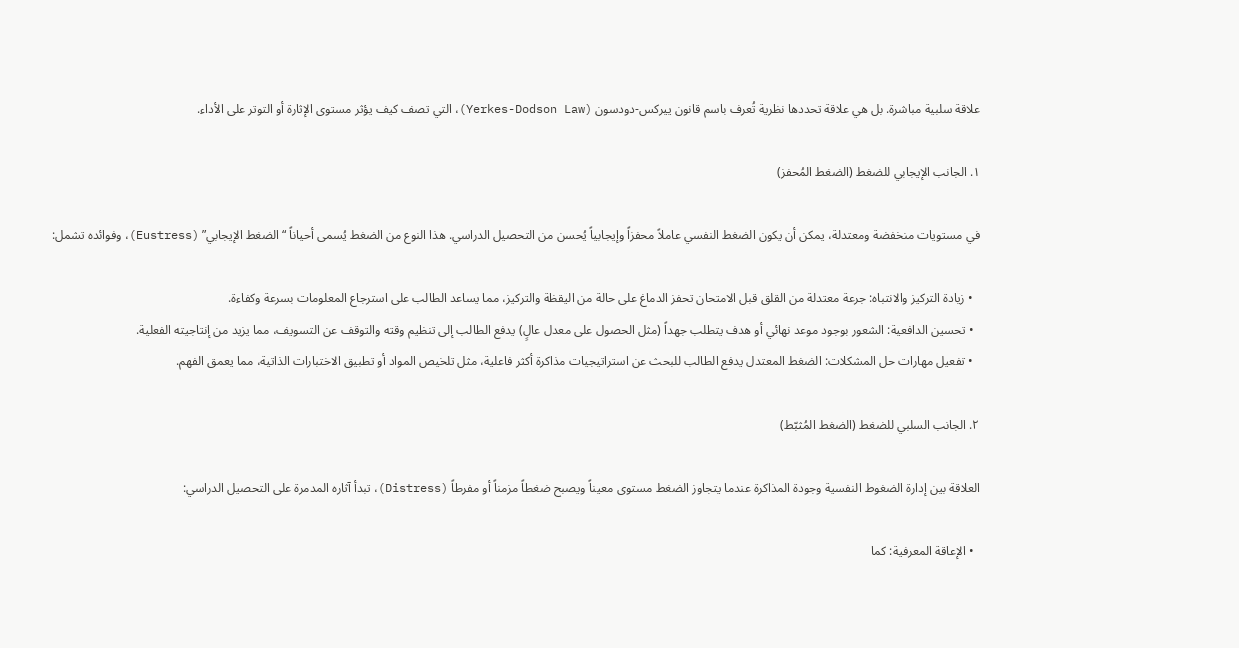علاقة سلبية مباشرة. بل هي علاقة تحددها نظرية تُعرف باسم قانون ييركس-دودسون (Yerkes-Dodson Law)، التي تصف كيف يؤثر مستوى الإثارة أو التوتر على الأداء.

١. الجانب الإيجابي للضغط (الضغط المُحفز)

في مستويات منخفضة ومعتدلة، يمكن أن يكون الضغط النفسي عاملاً محفزاً وإيجابياً يُحسن من التحصيل الدراسي. هذا النوع من الضغط يُسمى أحياناً “الضغط الإيجابي” (Eustress)، وفوائده تشمل:

  • زيادة التركيز والانتباه: جرعة معتدلة من القلق قبل الامتحان تحفز الدماغ على حالة من اليقظة والتركيز، مما يساعد الطالب على استرجاع المعلومات بسرعة وكفاءة.
  • تحسين الدافعية: الشعور بوجود موعد نهائي أو هدف يتطلب جهداً (مثل الحصول على معدل عالٍ) يدفع الطالب إلى تنظيم وقته والتوقف عن التسويف، مما يزيد من إنتاجيته الفعلية.
  • تفعيل مهارات حل المشكلات: الضغط المعتدل يدفع الطالب للبحث عن استراتيجيات مذاكرة أكثر فاعلية، مثل تلخيص المواد أو تطبيق الاختبارات الذاتية، مما يعمق الفهم.

٢. الجانب السلبي للضغط (الضغط المُثبّط)

العلاقة بين إدارة الضغوط النفسية وجودة المذاكرة عندما يتجاوز الضغط مستوى معيناً ويصبح ضغطاً مزمناً أو مفرطاً (Distress)، تبدأ آثاره المدمرة على التحصيل الدراسي:

  • الإعاقة المعرفية: كما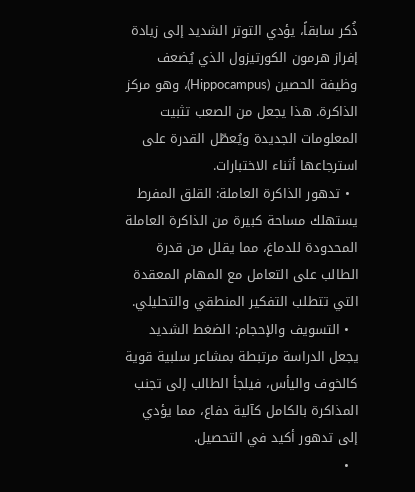ذُكر سابقاً، يؤدي التوتر الشديد إلى زيادة إفراز هرمون الكورتيزول الذي يُضعف وظيفة الحصين (Hippocampus)، وهو مركز الذاكرة. هذا يجعل من الصعب تثبيت المعلومات الجديدة ويُعطّل القدرة على استرجاعها أثناء الاختبارات.
  • تدهور الذاكرة العاملة: القلق المفرط يستهلك مساحة كبيرة من الذاكرة العاملة المحدودة للدماغ، مما يقلل من قدرة الطالب على التعامل مع المهام المعقدة التي تتطلب التفكير المنطقي والتحليلي.
  • التسويف والإحجام: الضغط الشديد يجعل الدراسة مرتبطة بمشاعر سلبية قوية كالخوف واليأس، فيلجأ الطالب إلى تجنب المذاكرة بالكامل كآلية دفاع، مما يؤدي إلى تدهور أكيد في التحصيل.
  •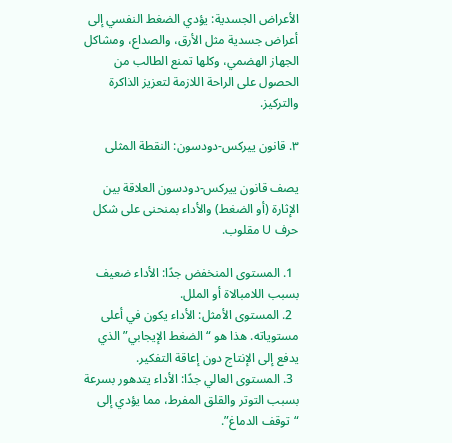الأعراض الجسدية: يؤدي الضغط النفسي إلى أعراض جسدية مثل الأرق، والصداع، ومشاكل الجهاز الهضمي، وكلها تمنع الطالب من الحصول على الراحة اللازمة لتعزيز الذاكرة والتركيز.

٣. قانون ييركس-دودسون: النقطة المثلى

يصف قانون ييركس-دودسون العلاقة بين الإثارة (أو الضغط) والأداء بمنحنى على شكل حرف U مقلوب.

  1. المستوى المنخفض جدًا: الأداء ضعيف بسبب اللامبالاة أو الملل.
  2. المستوى الأمثل: الأداء يكون في أعلى مستوياته. هذا هو “الضغط الإيجابي” الذي يدفع إلى الإنتاج دون إعاقة التفكير.
  3. المستوى العالي جدًا: الأداء يتدهور بسرعة بسبب التوتر والقلق المفرط، مما يؤدي إلى “توقف الدماغ”.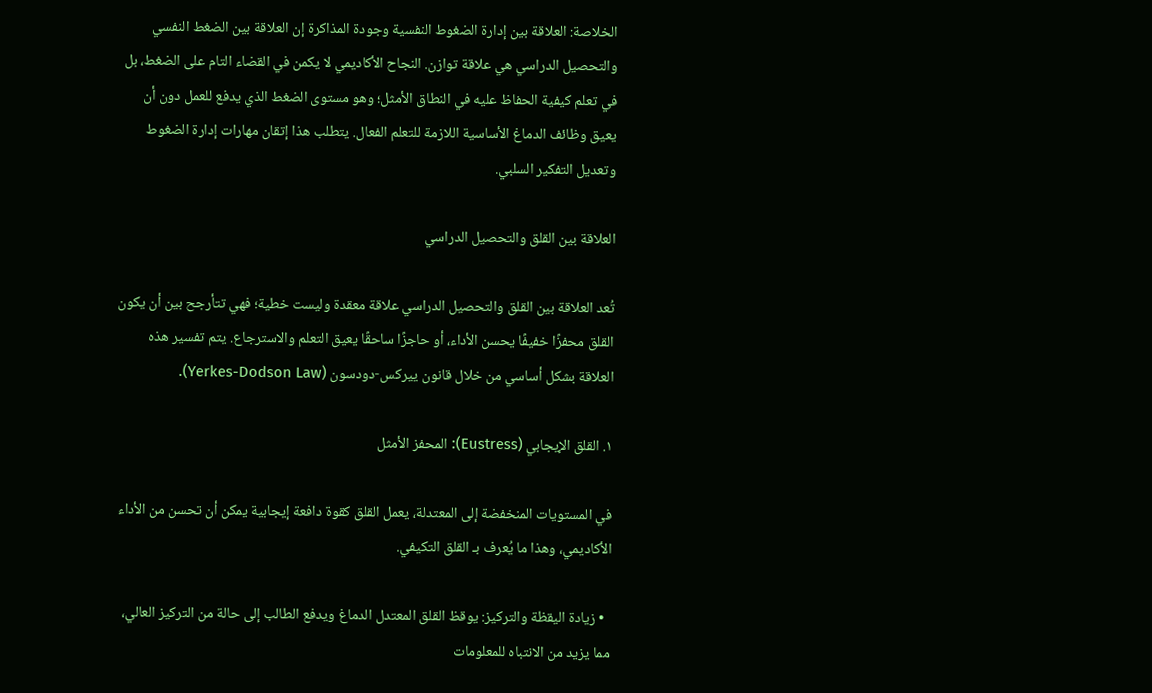الخلاصة: العلاقة بين إدارة الضغوط النفسية وجودة المذاكرة إن العلاقة بين الضغط النفسي والتحصيل الدراسي هي علاقة توازن. النجاح الأكاديمي لا يكمن في القضاء التام على الضغط، بل في تعلم كيفية الحفاظ عليه في النطاق الأمثل؛ وهو مستوى الضغط الذي يدفع للعمل دون أن يعيق وظائف الدماغ الأساسية اللازمة للتعلم الفعال. يتطلب هذا إتقان مهارات إدارة الضغوط وتعديل التفكير السلبي.

العلاقة بين القلق والتحصيل الدراسي

تُعد العلاقة بين القلق والتحصيل الدراسي علاقة معقدة وليست خطية؛ فهي تتأرجح بين أن يكون القلق محفزًا خفيفًا يحسن الأداء، أو حاجزًا ساحقًا يعيق التعلم والاسترجاع. يتم تفسير هذه العلاقة بشكل أساسي من خلال قانون ييركس-دودسون (Yerkes-Dodson Law).

١. القلق الإيجابي (Eustress): المحفز الأمثل

في المستويات المنخفضة إلى المعتدلة، يعمل القلق كقوة دافعة إيجابية يمكن أن تحسن من الأداء الأكاديمي، وهذا ما يُعرف بـ القلق التكيفي.

  • زيادة اليقظة والتركيز: يوقظ القلق المعتدل الدماغ ويدفع الطالب إلى حالة من التركيز العالي، مما يزيد من الانتباه للمعلومات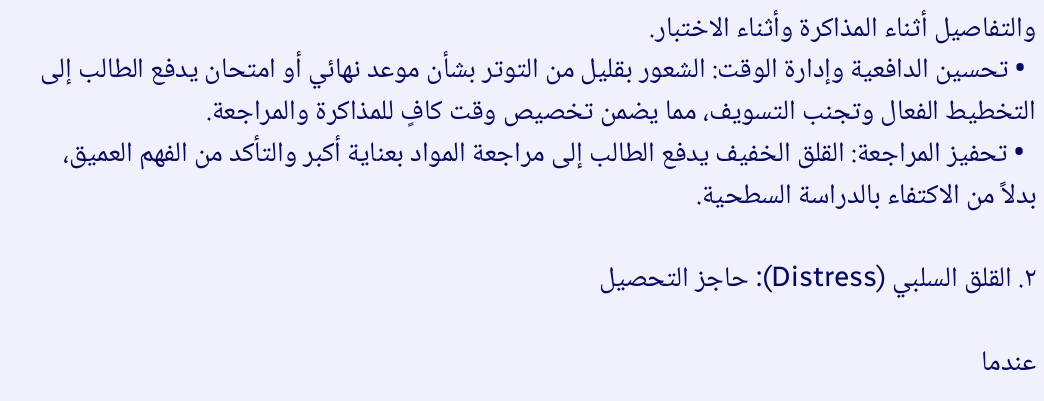والتفاصيل أثناء المذاكرة وأثناء الاختبار.
  • تحسين الدافعية وإدارة الوقت: الشعور بقليل من التوتر بشأن موعد نهائي أو امتحان يدفع الطالب إلى التخطيط الفعال وتجنب التسويف، مما يضمن تخصيص وقت كافٍ للمذاكرة والمراجعة.
  • تحفيز المراجعة: القلق الخفيف يدفع الطالب إلى مراجعة المواد بعناية أكبر والتأكد من الفهم العميق، بدلاً من الاكتفاء بالدراسة السطحية.

٢. القلق السلبي (Distress): حاجز التحصيل

عندما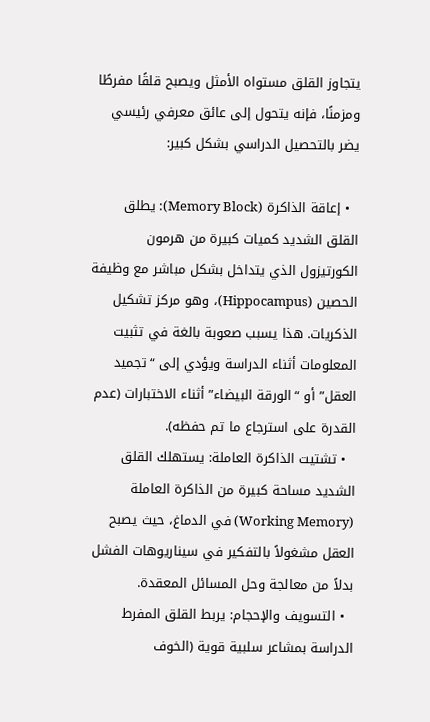يتجاوز القلق مستواه الأمثل ويصبح قلقًا مفرطًا ومزمنًا، فإنه يتحول إلى عائق معرفي رئيسي يضر بالتحصيل الدراسي بشكل كبير:

  • إعاقة الذاكرة (Memory Block): يطلق القلق الشديد كميات كبيرة من هرمون الكورتيزول الذي يتداخل بشكل مباشر مع وظيفة الحصين (Hippocampus)، وهو مركز تشكيل الذكريات. هذا يسبب صعوبة بالغة في تثبيت المعلومات أثناء الدراسة ويؤدي إلى “تجميد العقل” أو “الورقة البيضاء” أثناء الاختبارات (عدم القدرة على استرجاع ما تم حفظه).
  • تشتيت الذاكرة العاملة: يستهلك القلق الشديد مساحة كبيرة من الذاكرة العاملة (Working Memory) في الدماغ، حيث يصبح العقل مشغولاً بالتفكير في سيناريوهات الفشل بدلاً من معالجة وحل المسائل المعقدة.
  • التسويف والإحجام: يربط القلق المفرط الدراسة بمشاعر سلبية قوية (الخوف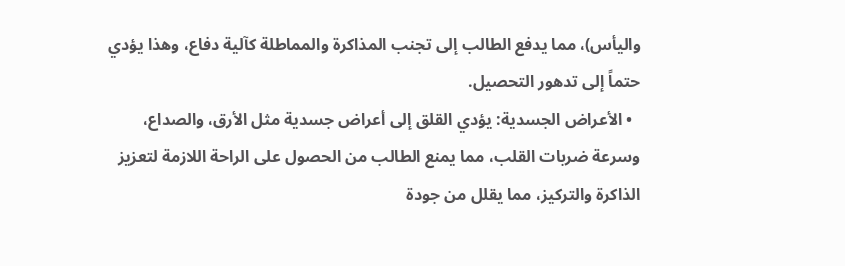واليأس)، مما يدفع الطالب إلى تجنب المذاكرة والمماطلة كآلية دفاع، وهذا يؤدي حتماً إلى تدهور التحصيل.
  • الأعراض الجسدية: يؤدي القلق إلى أعراض جسدية مثل الأرق، والصداع، وسرعة ضربات القلب، مما يمنع الطالب من الحصول على الراحة اللازمة لتعزيز الذاكرة والتركيز، مما يقلل من جودة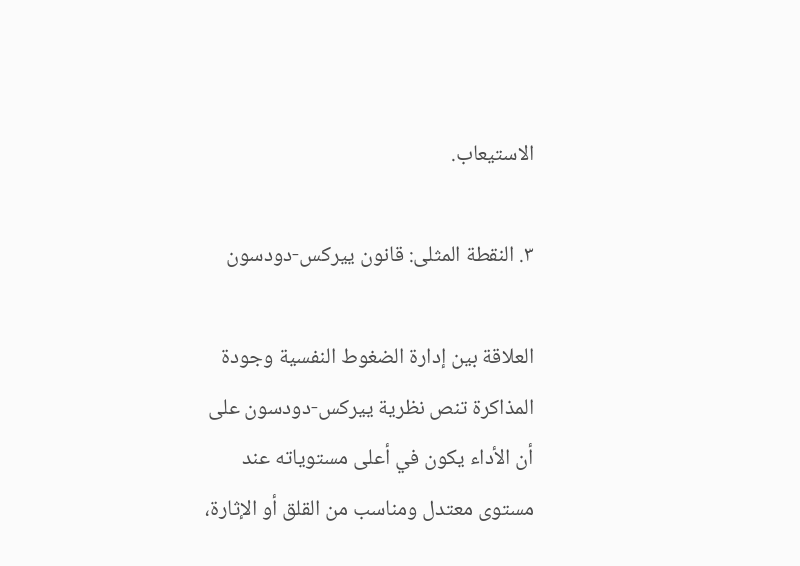الاستيعاب.

٣. النقطة المثلى: قانون ييركس-دودسون

العلاقة بين إدارة الضغوط النفسية وجودة المذاكرة تنص نظرية ييركس-دودسون على أن الأداء يكون في أعلى مستوياته عند مستوى معتدل ومناسب من القلق أو الإثارة،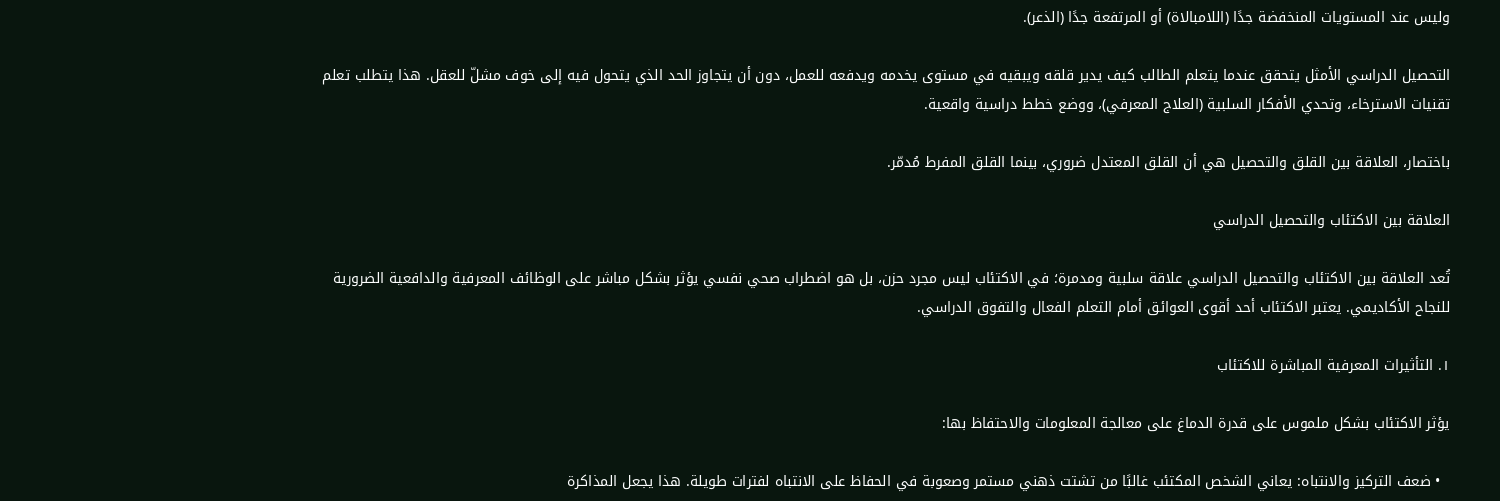وليس عند المستويات المنخفضة جدًا (اللامبالاة) أو المرتفعة جدًا (الذعر).

التحصيل الدراسي الأمثل يتحقق عندما يتعلم الطالب كيف يدير قلقه ويبقيه في مستوى يخدمه ويدفعه للعمل، دون أن يتجاوز الحد الذي يتحول فيه إلى خوف مشلّ للعقل. هذا يتطلب تعلم تقنيات الاسترخاء، وتحدي الأفكار السلبية (العلاج المعرفي)، ووضع خطط دراسية واقعية.

باختصار، العلاقة بين القلق والتحصيل هي أن القلق المعتدل ضروري، بينما القلق المفرط مُدمّر.

العلاقة بين الاكتئاب والتحصيل الدراسي

تُعد العلاقة بين الاكتئاب والتحصيل الدراسي علاقة سلبية ومدمرة؛ في الاكتئاب ليس مجرد حزن، بل هو اضطراب صحي نفسي يؤثر بشكل مباشر على الوظائف المعرفية والدافعية الضرورية للنجاح الأكاديمي. يعتبر الاكتئاب أحد أقوى العوائق أمام التعلم الفعال والتفوق الدراسي.

١. التأثيرات المعرفية المباشرة للاكتئاب

يؤثر الاكتئاب بشكل ملموس على قدرة الدماغ على معالجة المعلومات والاحتفاظ بها:

  • ضعف التركيز والانتباه: يعاني الشخص المكتئب غالبًا من تشتت ذهني مستمر وصعوبة في الحفاظ على الانتباه لفترات طويلة. هذا يجعل المذاكرة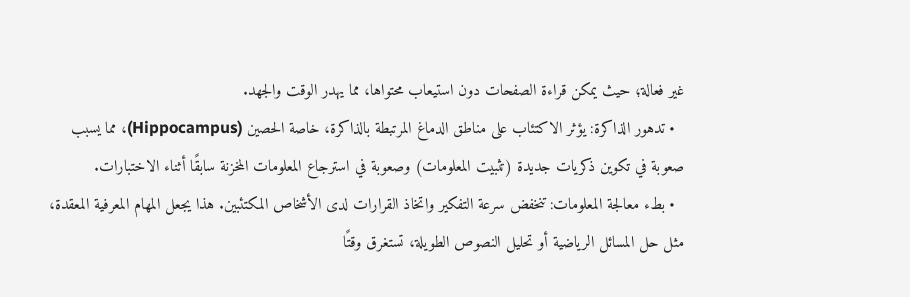غير فعالة؛ حيث يمكن قراءة الصفحات دون استيعاب محتواها، مما يهدر الوقت والجهد.
  • تدهور الذاكرة: يؤثر الاكتئاب على مناطق الدماغ المرتبطة بالذاكرة، خاصة الحصين (Hippocampus)، مما يسبب صعوبة في تكوين ذكريات جديدة (تثبيت المعلومات) وصعوبة في استرجاع المعلومات المخزنة سابقًا أثناء الاختبارات.
  • بطء معالجة المعلومات: تنخفض سرعة التفكير واتخاذ القرارات لدى الأشخاص المكتئبين. هذا يجعل المهام المعرفية المعقدة، مثل حل المسائل الرياضية أو تحليل النصوص الطويلة، تستغرق وقتًا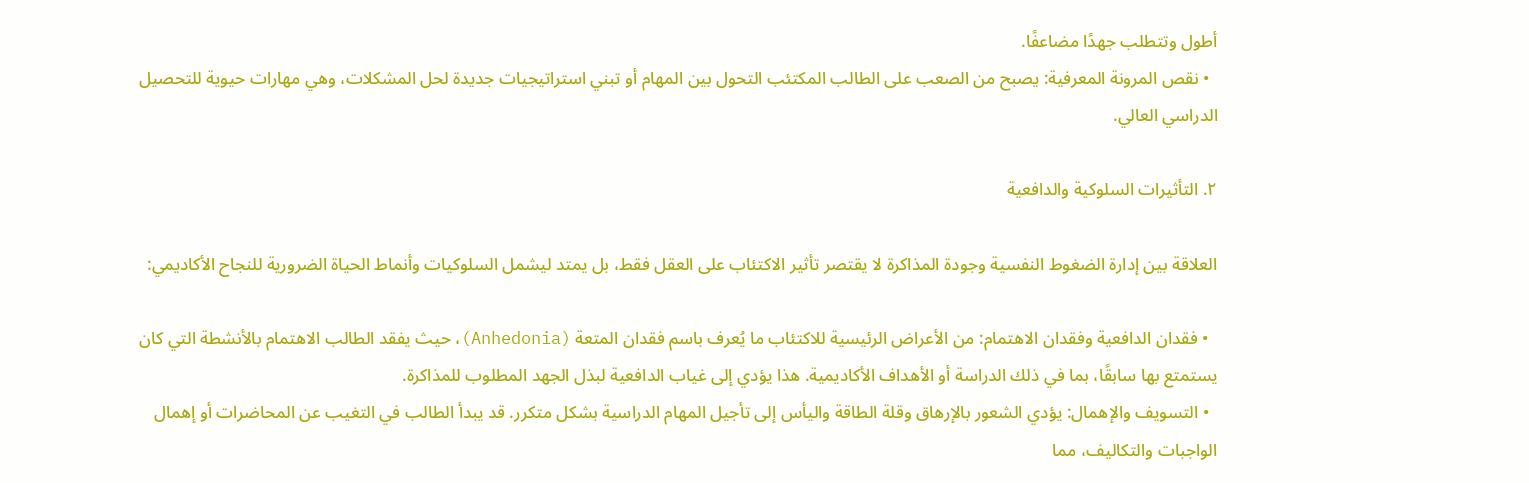أطول وتتطلب جهدًا مضاعفًا.
  • نقص المرونة المعرفية: يصبح من الصعب على الطالب المكتئب التحول بين المهام أو تبني استراتيجيات جديدة لحل المشكلات، وهي مهارات حيوية للتحصيل الدراسي العالي.

٢. التأثيرات السلوكية والدافعية

العلاقة بين إدارة الضغوط النفسية وجودة المذاكرة لا يقتصر تأثير الاكتئاب على العقل فقط، بل يمتد ليشمل السلوكيات وأنماط الحياة الضرورية للنجاح الأكاديمي:

  • فقدان الدافعية وفقدان الاهتمام: من الأعراض الرئيسية للاكتئاب ما يُعرف باسم فقدان المتعة (Anhedonia)، حيث يفقد الطالب الاهتمام بالأنشطة التي كان يستمتع بها سابقًا، بما في ذلك الدراسة أو الأهداف الأكاديمية. هذا يؤدي إلى غياب الدافعية لبذل الجهد المطلوب للمذاكرة.
  • التسويف والإهمال: يؤدي الشعور بالإرهاق وقلة الطاقة واليأس إلى تأجيل المهام الدراسية بشكل متكرر. قد يبدأ الطالب في التغيب عن المحاضرات أو إهمال الواجبات والتكاليف، مما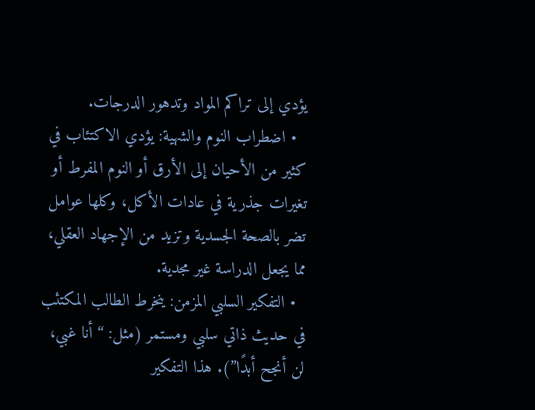يؤدي إلى تراكم المواد وتدهور الدرجات.
  • اضطراب النوم والشهية: يؤدي الاكتئاب في كثير من الأحيان إلى الأرق أو النوم المفرط أو تغيرات جذرية في عادات الأكل، وكلها عوامل تضر بالصحة الجسدية وتزيد من الإجهاد العقلي، مما يجعل الدراسة غير مجدية.
  • التفكير السلبي المزمن: ينخرط الطالب المكتئب في حديث ذاتي سلبي ومستمر (مثل: “أنا غبي، لن أنجح أبدًا”). هذا التفكير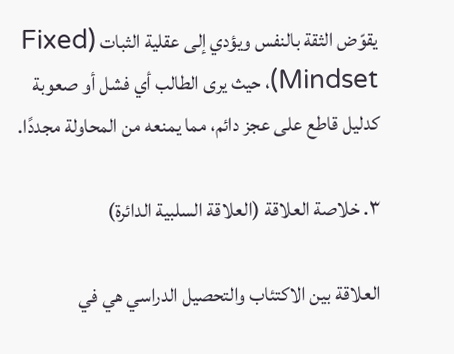يقوّض الثقة بالنفس ويؤدي إلى عقلية الثبات (Fixed Mindset)، حيث يرى الطالب أي فشل أو صعوبة كدليل قاطع على عجز دائم، مما يمنعه من المحاولة مجددًا.

٣. خلاصة العلاقة (العلاقة السلبية الدائرة)

العلاقة بين الاكتئاب والتحصيل الدراسي هي في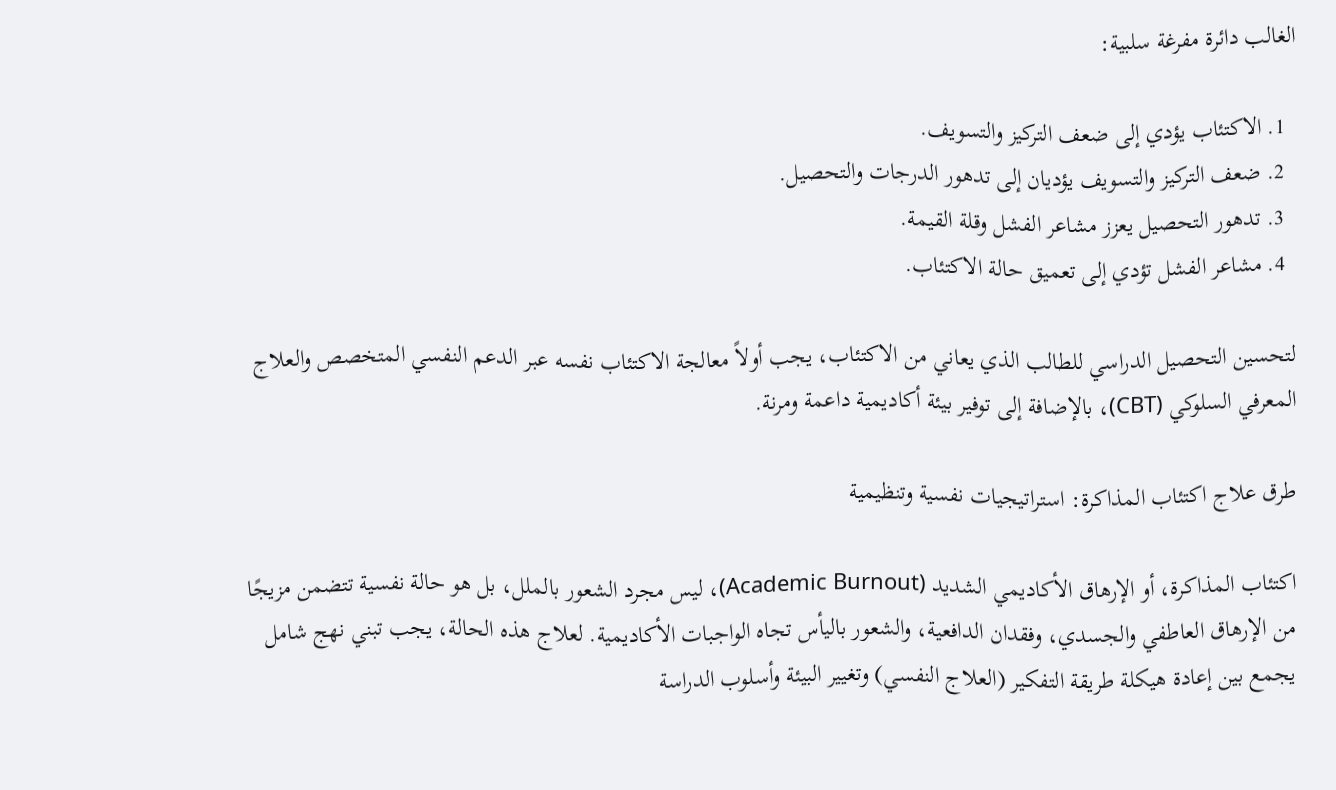الغالب دائرة مفرغة سلبية:

  1. الاكتئاب يؤدي إلى ضعف التركيز والتسويف.
  2. ضعف التركيز والتسويف يؤديان إلى تدهور الدرجات والتحصيل.
  3. تدهور التحصيل يعزز مشاعر الفشل وقلة القيمة.
  4. مشاعر الفشل تؤدي إلى تعميق حالة الاكتئاب.

لتحسين التحصيل الدراسي للطالب الذي يعاني من الاكتئاب، يجب أولاً معالجة الاكتئاب نفسه عبر الدعم النفسي المتخصص والعلاج المعرفي السلوكي (CBT)، بالإضافة إلى توفير بيئة أكاديمية داعمة ومرنة.

طرق علاج اكتئاب المذاكرة: استراتيجيات نفسية وتنظيمية

اكتئاب المذاكرة، أو الإرهاق الأكاديمي الشديد (Academic Burnout)، ليس مجرد الشعور بالملل، بل هو حالة نفسية تتضمن مزيجًا من الإرهاق العاطفي والجسدي، وفقدان الدافعية، والشعور باليأس تجاه الواجبات الأكاديمية. لعلاج هذه الحالة، يجب تبني نهج شامل يجمع بين إعادة هيكلة طريقة التفكير (العلاج النفسي) وتغيير البيئة وأسلوب الدراسة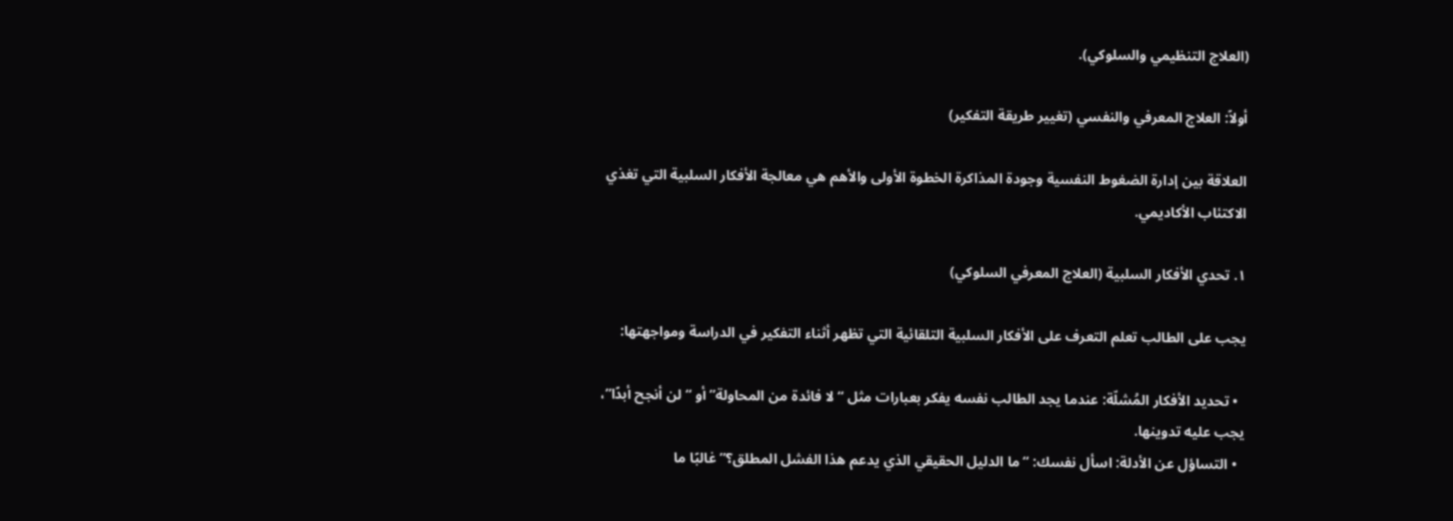(العلاج التنظيمي والسلوكي).

أولاً: العلاج المعرفي والنفسي (تغيير طريقة التفكير)

العلاقة بين إدارة الضغوط النفسية وجودة المذاكرة الخطوة الأولى والأهم هي معالجة الأفكار السلبية التي تغذي الاكتئاب الأكاديمي.

١. تحدي الأفكار السلبية (العلاج المعرفي السلوكي)

يجب على الطالب تعلم التعرف على الأفكار السلبية التلقائية التي تظهر أثناء التفكير في الدراسة ومواجهتها:

  • تحديد الأفكار المُشلّة: عندما يجد الطالب نفسه يفكر بعبارات مثل “لا فائدة من المحاولة” أو “لن أنجح أبدًا”، يجب عليه تدوينها.
  • التساؤل عن الأدلة: اسأل نفسك: “ما الدليل الحقيقي الذي يدعم هذا الفشل المطلق؟” غالبًا ما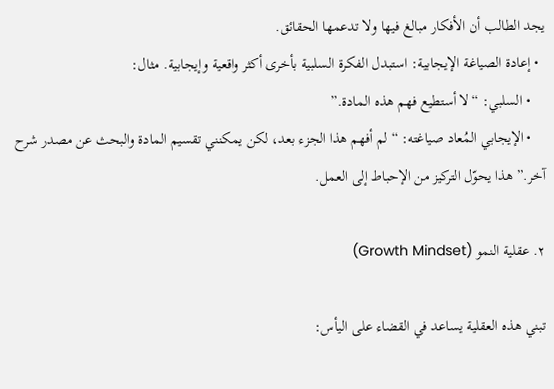يجد الطالب أن الأفكار مبالغ فيها ولا تدعمها الحقائق.
  • إعادة الصياغة الإيجابية: استبدل الفكرة السلبية بأخرى أكثر واقعية وإيجابية. مثال:
    • السلبي: “لا أستطيع فهم هذه المادة.”
    • الإيجابي المُعاد صياغته: “لم أفهم هذا الجزء بعد، لكن يمكنني تقسيم المادة والبحث عن مصدر شرح آخر.” هذا يحوّل التركيز من الإحباط إلى العمل.

٢. عقلية النمو (Growth Mindset)

تبني هذه العقلية يساعد في القضاء على اليأس: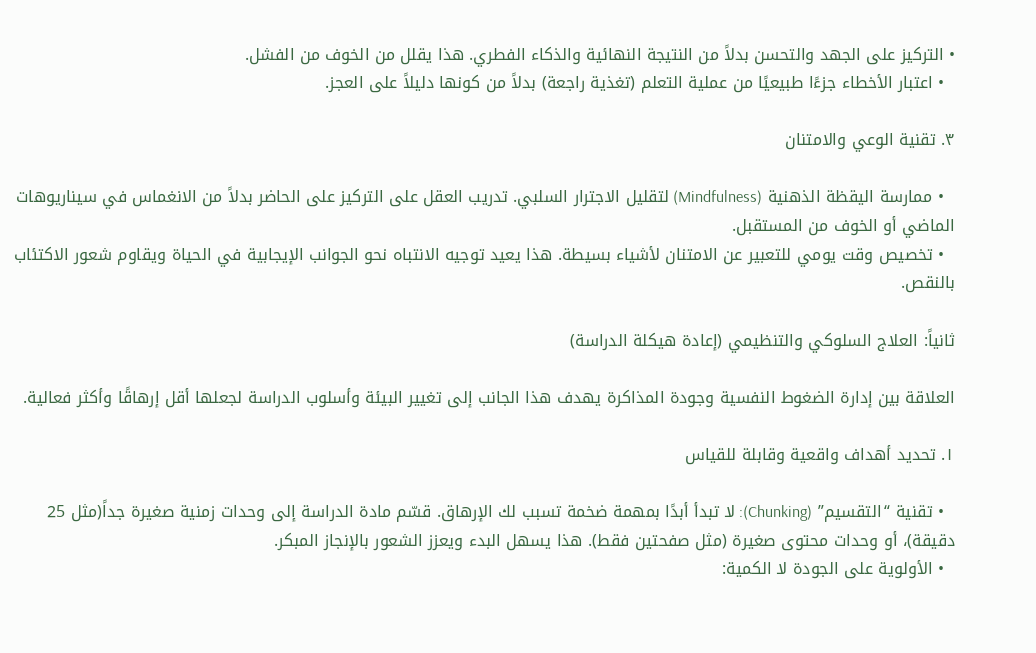• التركيز على الجهد والتحسن بدلاً من النتيجة النهائية والذكاء الفطري. هذا يقلل من الخوف من الفشل.
  • اعتبار الأخطاء جزءًا طبيعيًا من عملية التعلم (تغذية راجعة) بدلاً من كونها دليلاً على العجز.

٣. تقنية الوعي والامتنان

  • ممارسة اليقظة الذهنية (Mindfulness) لتقليل الاجترار السلبي. تدريب العقل على التركيز على الحاضر بدلاً من الانغماس في سيناريوهات الماضي أو الخوف من المستقبل.
  • تخصيص وقت يومي للتعبير عن الامتنان لأشياء بسيطة. هذا يعيد توجيه الانتباه نحو الجوانب الإيجابية في الحياة ويقاوم شعور الاكتئاب بالنقص.

ثانياً: العلاج السلوكي والتنظيمي (إعادة هيكلة الدراسة)

العلاقة بين إدارة الضغوط النفسية وجودة المذاكرة يهدف هذا الجانب إلى تغيير البيئة وأسلوب الدراسة لجعلها أقل إرهاقًا وأكثر فعالية.

١. تحديد أهداف واقعية وقابلة للقياس

  • تقنية “التقسيم” (Chunking): لا تبدأ أبدًا بمهمة ضخمة تسبب لك الإرهاق. قسّم مادة الدراسة إلى وحدات زمنية صغيرة جداً(مثل 25 دقيقة)، أو وحدات محتوى صغيرة (مثل صفحتين فقط). هذا يسهل البدء ويعزز الشعور بالإنجاز المبكر.
  • الأولوية على الجودة لا الكمية: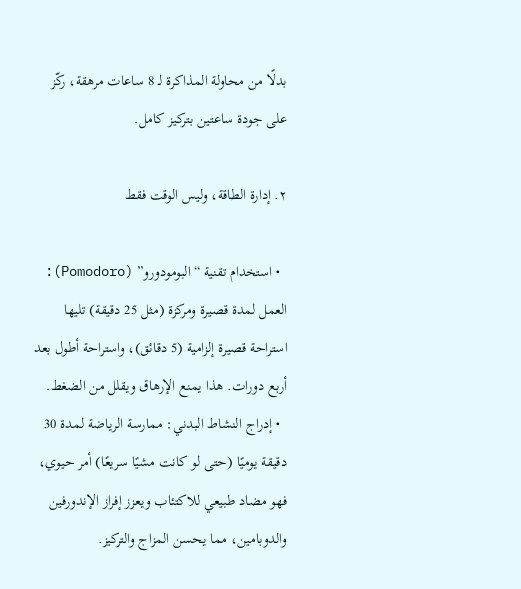بدلًا من محاولة المذاكرة لـ 8 ساعات مرهقة، ركّز على جودة ساعتين بتركيز كامل.

٢. إدارة الطاقة، وليس الوقت فقط

  • استخدام تقنية “البومودورو” (Pomodoro): العمل لمدة قصيرة ومركزة (مثل 25 دقيقة) تليها استراحة قصيرة إلزامية (5 دقائق)، واستراحة أطول بعد أربع دورات. هذا يمنع الإرهاق ويقلل من الضغط.
  • إدراج النشاط البدني: ممارسة الرياضة لمدة 30 دقيقة يوميًا (حتى لو كانت مشيًا سريعًا) أمر حيوي، فهو مضاد طبيعي للاكتئاب ويعزز إفراز الإندورفين والدوبامين، مما يحسن المزاج والتركيز.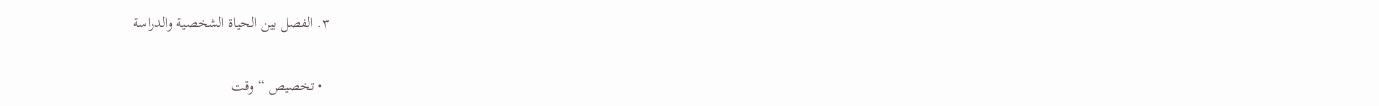٣. الفصل بين الحياة الشخصية والدراسة

  • تخصيص “وقت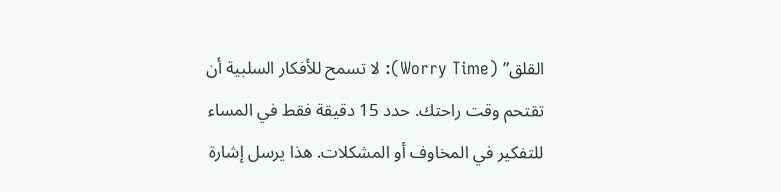القلق” (Worry Time): لا تسمح للأفكار السلبية أن تقتحم وقت راحتك. حدد 15 دقيقة فقط في المساء للتفكير في المخاوف أو المشكلات. هذا يرسل إشارة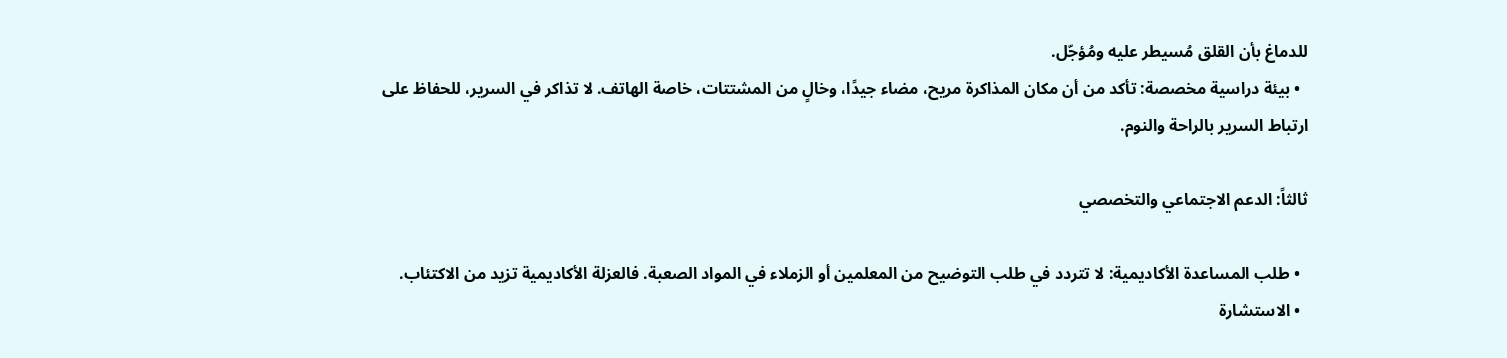للدماغ بأن القلق مُسيطر عليه ومُؤجّل.
  • بيئة دراسية مخصصة: تأكد من أن مكان المذاكرة مريح، مضاء جيدًا، وخالٍ من المشتتات، خاصة الهاتف. لا تذاكر في السرير، للحفاظ على ارتباط السرير بالراحة والنوم.

ثالثاً: الدعم الاجتماعي والتخصصي

  • طلب المساعدة الأكاديمية: لا تتردد في طلب التوضيح من المعلمين أو الزملاء في المواد الصعبة. فالعزلة الأكاديمية تزيد من الاكتئاب.
  • الاستشارة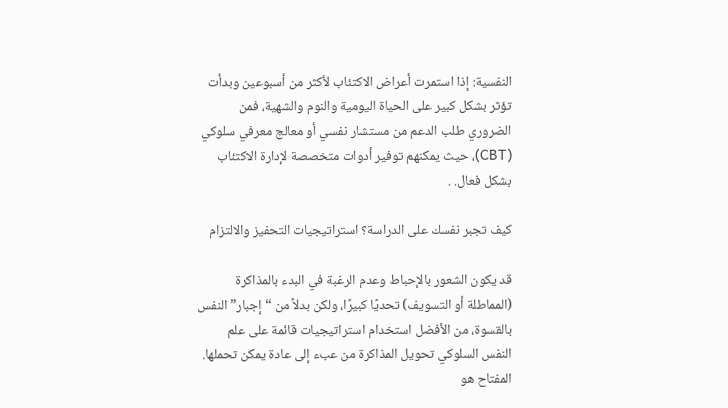النفسية: إذا استمرت أعراض الاكتئاب لأكثر من أسبوعين وبدأت تؤثر بشكل كبير على الحياة اليومية والنوم والشهية، فمن الضروري طلب الدعم من مستشار نفسي أو معالج معرفي سلوكي (CBT)، حيث يمكنهم توفير أدوات متخصصة لإدارة الاكتئاب بشكل فعال. .

كيف تجبر نفسك على الدراسة؟ استراتيجيات التحفيز والالتزام

قد يكون الشعور بالإحباط وعدم الرغبة في البدء بالمذاكرة (المماطلة أو التسويف) تحديًا كبيرًا، ولكن بدلاً من “إجبار” النفس بالقسوة، من الأفضل استخدام استراتيجيات قائمة على علم النفس السلوكي تحويل المذاكرة من عبء إلى عادة يمكن تحملها. المفتاح هو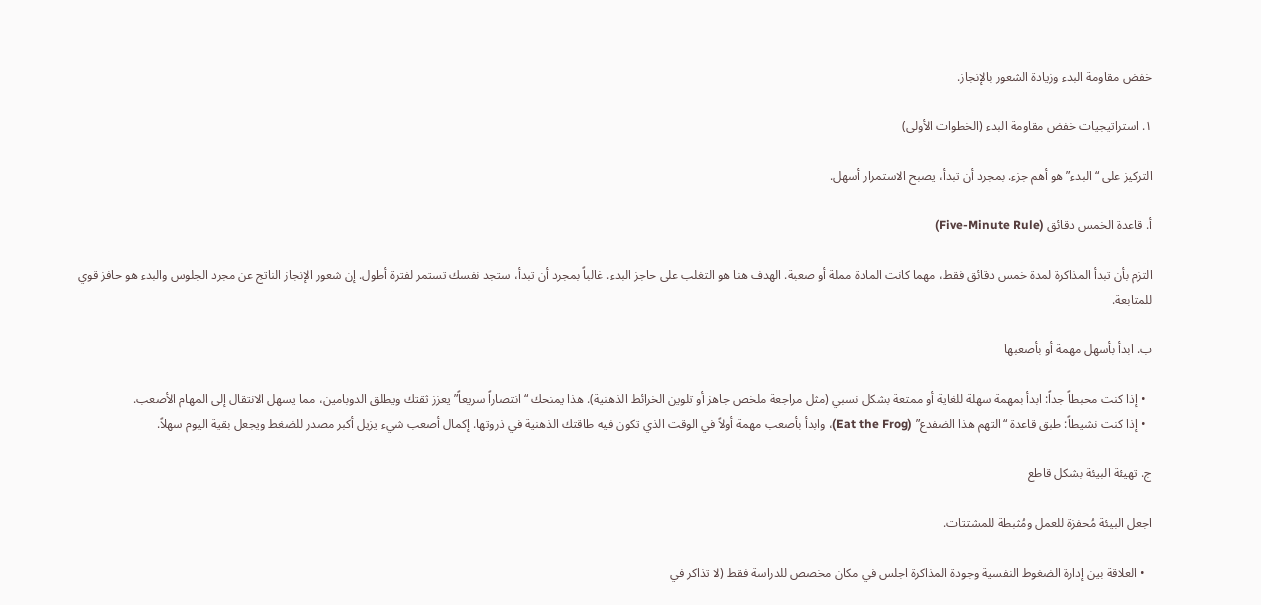خفض مقاومة البدء وزيادة الشعور بالإنجاز.

١. استراتيجيات خفض مقاومة البدء (الخطوات الأولى)

التركيز على “البدء” هو أهم جزء. بمجرد أن تبدأ، يصبح الاستمرار أسهل.

أ. قاعدة الخمس دقائق (Five-Minute Rule)

التزم بأن تبدأ المذاكرة لمدة خمس دقائق فقط، مهما كانت المادة مملة أو صعبة. الهدف هنا هو التغلب على حاجز البدء. غالباً بمجرد أن تبدأ، ستجد نفسك تستمر لفترة أطول. إن شعور الإنجاز الناتج عن مجرد الجلوس والبدء هو حافز قوي للمتابعة.

ب. ابدأ بأسهل مهمة أو بأصعبها

  • إذا كنت محبطاً جداً: ابدأ بمهمة سهلة للغاية أو ممتعة بشكل نسبي (مثل مراجعة ملخص جاهز أو تلوين الخرائط الذهنية). هذا يمنحك “انتصاراً سريعاً” يعزز ثقتك ويطلق الدوبامين، مما يسهل الانتقال إلى المهام الأصعب.
  • إذا كنت نشيطاً: طبق قاعدة “التهم هذا الضفدع” (Eat the Frog)، وابدأ بأصعب مهمة أولاً في الوقت الذي تكون فيه طاقتك الذهنية في ذروتها. إكمال أصعب شيء يزيل أكبر مصدر للضغط ويجعل بقية اليوم سهلاً.

ج. تهيئة البيئة بشكل قاطع

اجعل البيئة مُحفزة للعمل ومُثبطة للمشتتات.

  • العلاقة بين إدارة الضغوط النفسية وجودة المذاكرة اجلس في مكان مخصص للدراسة فقط (لا تذاكر في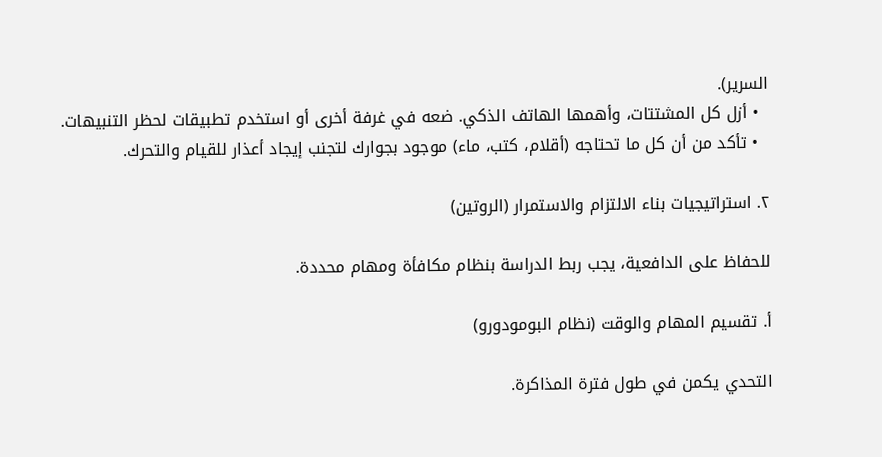السرير).
  • أزل كل المشتتات، وأهمها الهاتف الذكي. ضعه في غرفة أخرى أو استخدم تطبيقات لحظر التنبيهات.
  • تأكد من أن كل ما تحتاجه (أقلام، كتب، ماء) موجود بجوارك لتجنب إيجاد أعذار للقيام والتحرك.

٢. استراتيجيات بناء الالتزام والاستمرار (الروتين)

للحفاظ على الدافعية، يجب ربط الدراسة بنظام مكافأة ومهام محددة.

أ. تقسيم المهام والوقت (نظام البومودورو)

التحدي يكمن في طول فترة المذاكرة.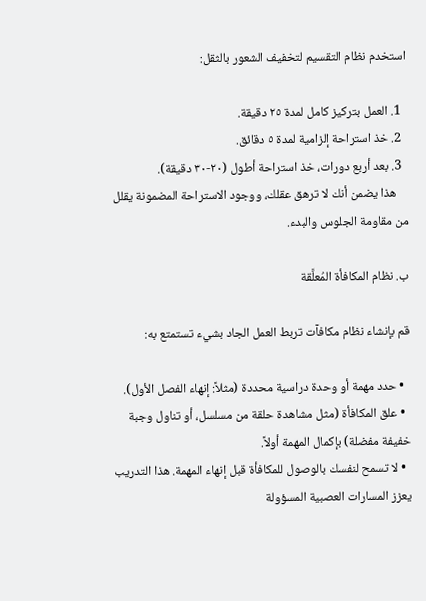استخدم نظام التقسيم لتخفيف الشعور بالثقل:

  1. العمل بتركيز كامل لمدة ٢٥ دقيقة.
  2. خذ استراحة إلزامية لمدة ٥ دقائق.
  3. بعد أربع دورات، خذ استراحة أطول (٢٠-٣٠ دقيقة).
    هذا يضمن أنك لا ترهق عقلك، ووجود الاستراحة المضمونة يقلل من مقاومة الجلوس والبدء.

ب. نظام المكافأة المُعلَّقة

قم بإنشاء نظام مكافآت تربط العمل الجاد بشيء تستمتع به:

  • حدد مهمة أو وحدة دراسية محددة (مثلاً: إنهاء الفصل الأول).
  • علق المكافأة (مثل مشاهدة حلقة من مسلسل، أو تناول وجبة خفيفة مفضلة) بإكمال المهمة أولاً.
  • لا تسمح لنفسك بالوصول للمكافأة قبل إنهاء المهمة. هذا التدريب يعزز المسارات العصبية المسؤولة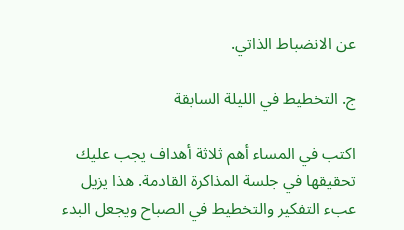عن الانضباط الذاتي.

ج. التخطيط في الليلة السابقة

اكتب في المساء أهم ثلاثة أهداف يجب عليك تحقيقها في جلسة المذاكرة القادمة. هذا يزيل عبء التفكير والتخطيط في الصباح ويجعل البدء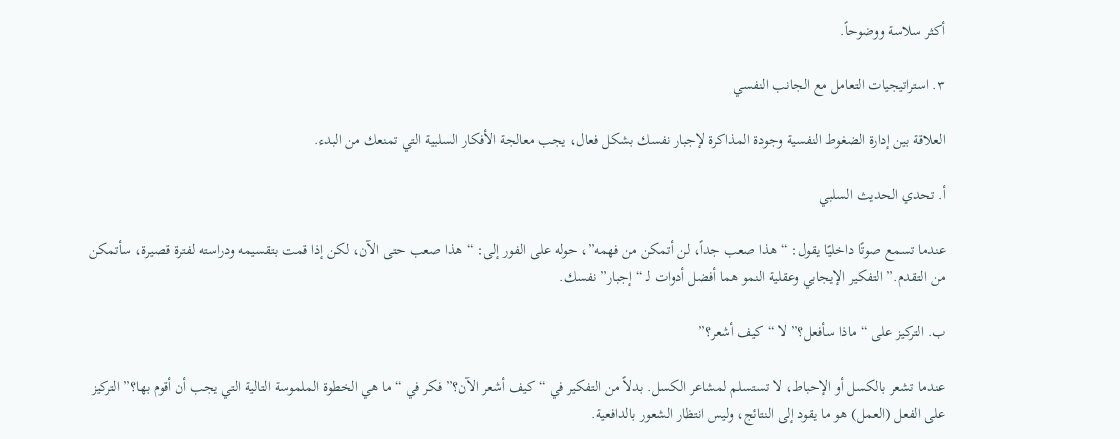أكثر سلاسة ووضوحاً.

٣. استراتيجيات التعامل مع الجانب النفسي

العلاقة بين إدارة الضغوط النفسية وجودة المذاكرة لإجبار نفسك بشكل فعال، يجب معالجة الأفكار السلبية التي تمنعك من البدء.

أ. تحدي الحديث السلبي

عندما تسمع صوتًا داخليًا يقول: “هذا صعب جداً، لن أتمكن من فهمه”، حوله على الفور إلى: “هذا صعب حتى الآن، لكن إذا قمت بتقسيمه ودراسته لفترة قصيرة، سأتمكن من التقدم.” التفكير الإيجابي وعقلية النمو هما أفضل أدوات لـ “إجبار” نفسك.

ب. التركيز على “ماذا سأفعل؟” لا “كيف أشعر؟”

عندما تشعر بالكسل أو الإحباط، لا تستسلم لمشاعر الكسل. بدلاً من التفكير في “كيف أشعر الآن؟” فكر في “ما هي الخطوة الملموسة التالية التي يجب أن أقوم بها؟” التركيز على الفعل (العمل) هو ما يقود إلى النتائج، وليس انتظار الشعور بالدافعية.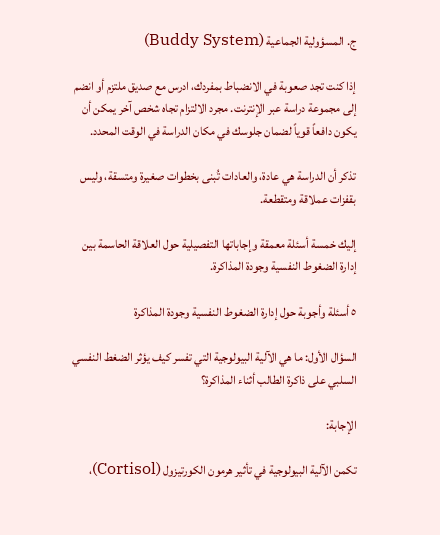ج. المسؤولية الجماعية (Buddy System)

إذا كنت تجد صعوبة في الانضباط بمفردك، ادرس مع صديق ملتزم أو انضم إلى مجموعة دراسة عبر الإنترنت. مجرد الالتزام تجاه شخص آخر يمكن أن يكون دافعاً قوياً لضمان جلوسك في مكان الدراسة في الوقت المحدد.

تذكر أن الدراسة هي عادة، والعادات تُبنى بخطوات صغيرة ومتسقة، وليس بقفزات عملاقة ومتقطعة.

إليك خمسة أسئلة معمقة وإجاباتها التفصيلية حول العلاقة الحاسمة بين إدارة الضغوط النفسية وجودة المذاكرة.

٥ أسئلة وأجوبة حول إدارة الضغوط النفسية وجودة المذاكرة

السؤال الأول: ما هي الآلية البيولوجية التي تفسر كيف يؤثر الضغط النفسي السلبي على ذاكرة الطالب أثناء المذاكرة؟

الإجابة:

تكمن الآلية البيولوجية في تأثير هرمون الكورتيزول (Cortisol)،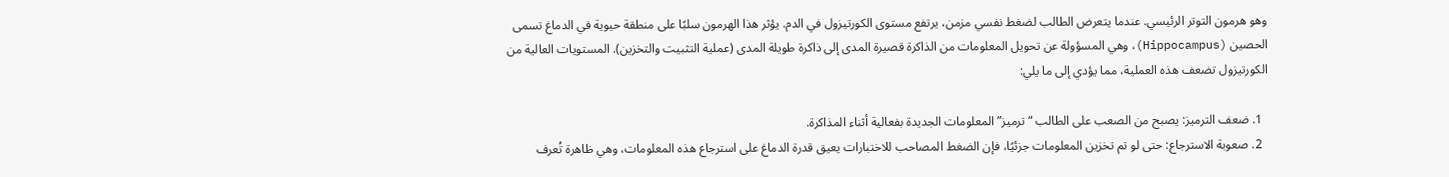وهو هرمون التوتر الرئيسي. عندما يتعرض الطالب لضغط نفسي مزمن، يرتفع مستوى الكورتيزول في الدم. يؤثر هذا الهرمون سلبًا على منطقة حيوية في الدماغ تسمى الحصين (Hippocampus)، وهي المسؤولة عن تحويل المعلومات من الذاكرة قصيرة المدى إلى ذاكرة طويلة المدى (عملية التثبيت والتخزين). المستويات العالية من الكورتيزول تضعف هذه العملية، مما يؤدي إلى ما يلي:

  1. ضعف الترميز: يصبح من الصعب على الطالب “ترميز” المعلومات الجديدة بفعالية أثناء المذاكرة.
  2. صعوبة الاسترجاع: حتى لو تم تخزين المعلومات جزئيًا، فإن الضغط المصاحب للاختبارات يعيق قدرة الدماغ على استرجاع هذه المعلومات، وهي ظاهرة تُعرف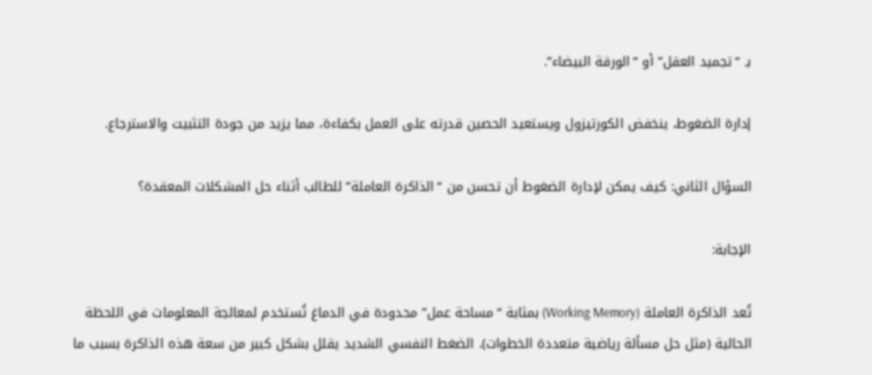بـ “تجميد العقل” أو “الورقة البيضاء”.

إدارة الضغوط، ينخفض الكورتيزول ويستعيد الحصين قدرته على العمل بكفاءة، مما يزيد من جودة التثبيت والاسترجاع.

السؤال الثاني: كيف يمكن لإدارة الضغوط أن تحسن من “الذاكرة العاملة” للطالب أثناء حل المشكلات المعقدة؟

الإجابة:

تُعد الذاكرة العاملة (Working Memory) بمثابة “مساحة عمل” محدودة في الدماغ تُستخدم لمعالجة المعلومات في اللحظة الحالية (مثل حل مسألة رياضية متعددة الخطوات). الضغط النفسي الشديد يقلل بشكل كبير من سعة هذه الذاكرة بسبب ما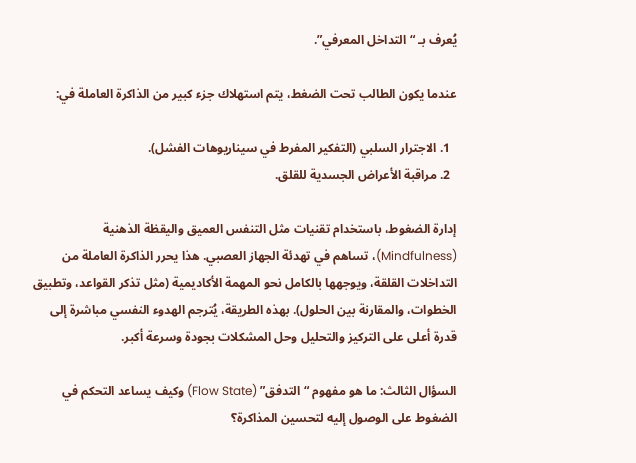يُعرف بـ “التداخل المعرفي”.

عندما يكون الطالب تحت الضغط، يتم استهلاك جزء كبير من الذاكرة العاملة في:

  1. الاجترار السلبي (التفكير المفرط في سيناريوهات الفشل).
  2. مراقبة الأعراض الجسدية للقلق.

إدارة الضغوط، باستخدام تقنيات مثل التنفس العميق واليقظة الذهنية (Mindfulness)، تساهم في تهدئة الجهاز العصبي. هذا يحرر الذاكرة العاملة من التداخلات القلقة، ويوجهها بالكامل نحو المهمة الأكاديمية (مثل تذكر القواعد، وتطبيق الخطوات، والمقارنة بين الحلول). بهذه الطريقة، يُترجم الهدوء النفسي مباشرة إلى قدرة أعلى على التركيز والتحليل وحل المشكلات بجودة وسرعة أكبر.

السؤال الثالث: ما هو مفهوم “التدفق” (Flow State) وكيف يساعد التحكم في الضغوط على الوصول إليه لتحسين المذاكرة؟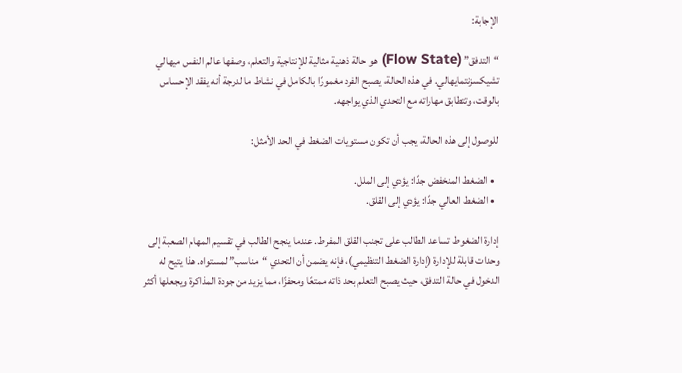الإجابة:

“التدفق” (Flow State) هو حالة ذهنية مثالية للإنتاجية والتعلم، وصفها عالم النفس ميهالي تشيكسزنتمايهالي. في هذه الحالة، يصبح الفرد مغمورًا بالكامل في نشاط ما لدرجة أنه يفقد الإحساس بالوقت، وتتطابق مهاراته مع التحدي الذي يواجهه.

للوصول إلى هذه الحالة، يجب أن تكون مستويات الضغط في الحد الأمثل:

  • الضغط المنخفض جدًا: يؤدي إلى الملل.
  • الضغط العالي جدًا: يؤدي إلى القلق.

إدارة الضغوط تساعد الطالب على تجنب القلق المفرط. عندما ينجح الطالب في تقسيم المهام الصعبة إلى وحدات قابلة للإدارة (إدارة الضغط التنظيمي)، فإنه يضمن أن التحدي “مناسب” لمستواه. هذا يتيح له الدخول في حالة التدفق، حيث يصبح التعلم بحد ذاته ممتعًا ومحفزًا، مما يزيد من جودة المذاكرة ويجعلها أكثر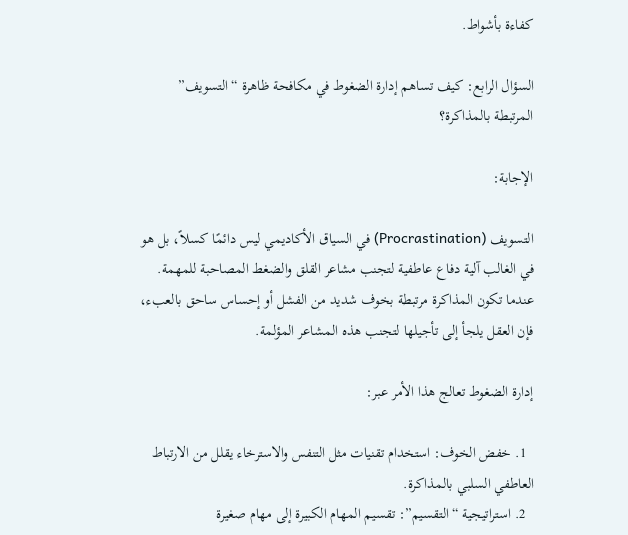كفاءة بأشواط.

السؤال الرابع: كيف تساهم إدارة الضغوط في مكافحة ظاهرة “التسويف” المرتبطة بالمذاكرة؟

الإجابة:

التسويف (Procrastination) في السياق الأكاديمي ليس دائمًا كسلاً، بل هو في الغالب آلية دفاع عاطفية لتجنب مشاعر القلق والضغط المصاحبة للمهمة. عندما تكون المذاكرة مرتبطة بخوف شديد من الفشل أو إحساس ساحق بالعبء، فإن العقل يلجأ إلى تأجيلها لتجنب هذه المشاعر المؤلمة.

إدارة الضغوط تعالج هذا الأمر عبر:

  1. خفض الخوف: استخدام تقنيات مثل التنفس والاسترخاء يقلل من الارتباط العاطفي السلبي بالمذاكرة.
  2. استراتيجية “التقسيم”: تقسيم المهام الكبيرة إلى مهام صغيرة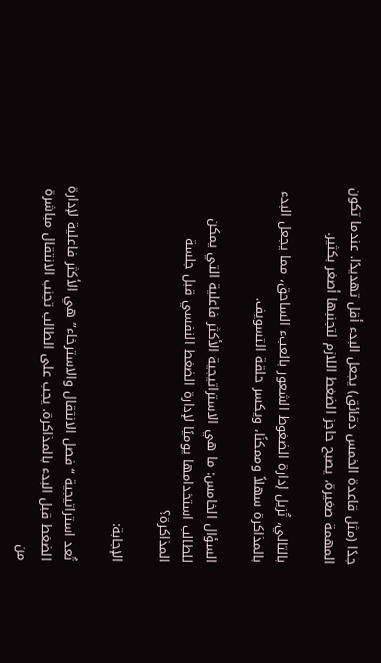جدًا (مثل قاعدة الخمس دقائق) يجعل البدء أقل تهديدًا. عندما تكون المهمة صغيرة، يصبح حاجز الضغط اللازم لتجنبها أصغر بكثير.

بالتالي، تُزيل إدارة الضغوط الشعور بالعبء الساحق، مما يجعل البدء بالمذاكرة سهلاً وممكنًا، ويكسر حلقة التسويف.

السؤال الخامس: ما هي الاستراتيجية الأكثر فاعلية التي يمكن للطالب استخدامها يوميًا لإدارة الضغط النفسي قبل جلسة المذاكرة؟

الإجابة:

تُعد استراتيجية “فصل الانتقال والاسترخاء” هي الأكثر فاعلية لإدارة الضغط قبل البدء بالمذاكرة. يجب على الطالب تجنب الانتقال مباشرة من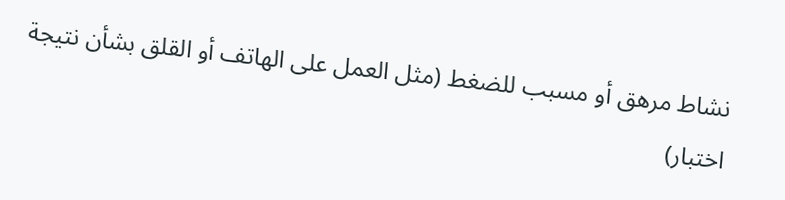نشاط مرهق أو مسبب للضغط (مثل العمل على الهاتف أو القلق بشأن نتيجة اختبار)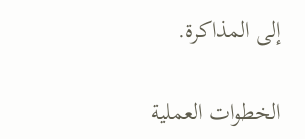إلى المذاكرة.

الخطوات العملية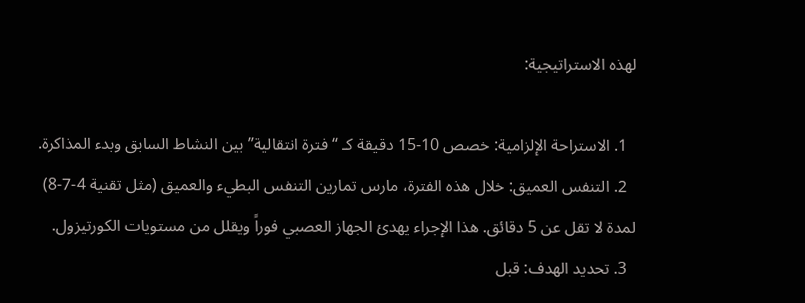لهذه الاستراتيجية:

  1. الاستراحة الإلزامية: خصص 10-15 دقيقة كـ “فترة انتقالية” بين النشاط السابق وبدء المذاكرة.
  2. التنفس العميق: خلال هذه الفترة، مارس تمارين التنفس البطيء والعميق (مثل تقنية 4-7-8) لمدة لا تقل عن 5 دقائق. هذا الإجراء يهدئ الجهاز العصبي فوراً ويقلل من مستويات الكورتيزول.
  3. تحديد الهدف: قبل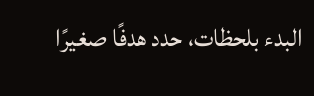البدء بلحظات، حدد هدفًا صغيرًا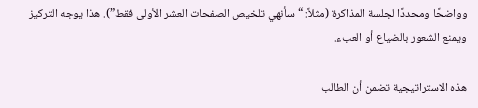وواضحًا ومحددًا لجلسة المذاكرة (مثلاً: “سأنهي تلخيص الصفحات العشر الأولى فقط”). هذا يوجه التركيز ويمنع الشعور بالضياع أو العبء.

هذه الاستراتيجية تضمن أن الطالب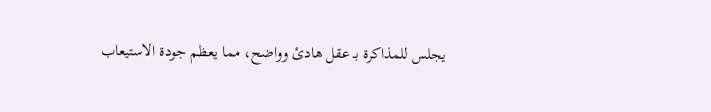يجلس للمذاكرة بـ عقل هادئ وواضح، مما يعظم جودة الاستيعاب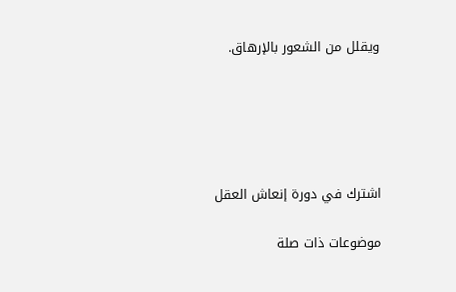ويقلل من الشعور بالإرهاق.





اشترك في دورة إنعاش العقل

موضوعات ذات صلة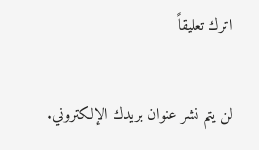اترك تعليقاً

لن يتم نشر عنوان بريدك الإلكتروني.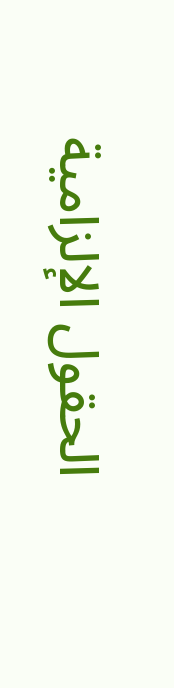الحقول الإلزامية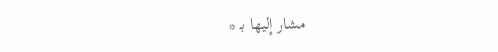مشار إليها بـ *